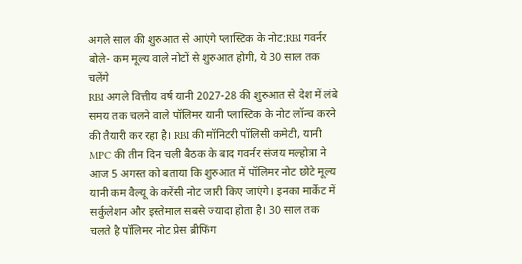अगले साल की शुरुआत से आएंगे प्लास्टिक के नोट:RBI गवर्नर बोले- कम मूल्य वाले नोटों से शुरुआत होगी, ये 30 साल तक चलेंगे
RBI अगले वित्तीय वर्ष यानी 2027-28 की शुरुआत से देश में लंबे समय तक चलने वाले पॉलिमर यानी प्लास्टिक के नोट लॉन्च करने की तैयारी कर रहा है। RBI की मॉनिटरी पॉलिसी कमेटी, यानी MPC की तीन दिन चली बैठक के बाद गवर्नर संजय मल्होत्रा ने आज 5 अगस्त को बताया कि शुरुआत में पॉलिमर नोट छोटे मूल्य यानी कम वैल्यू के करेंसी नोट जारी किए जाएंगे। इनका मार्केट में सर्कुलेशन और इस्तेमाल सबसे ज्यादा होता है। 30 साल तक चलते है पॉलिमर नोट प्रेस ब्रीफिंग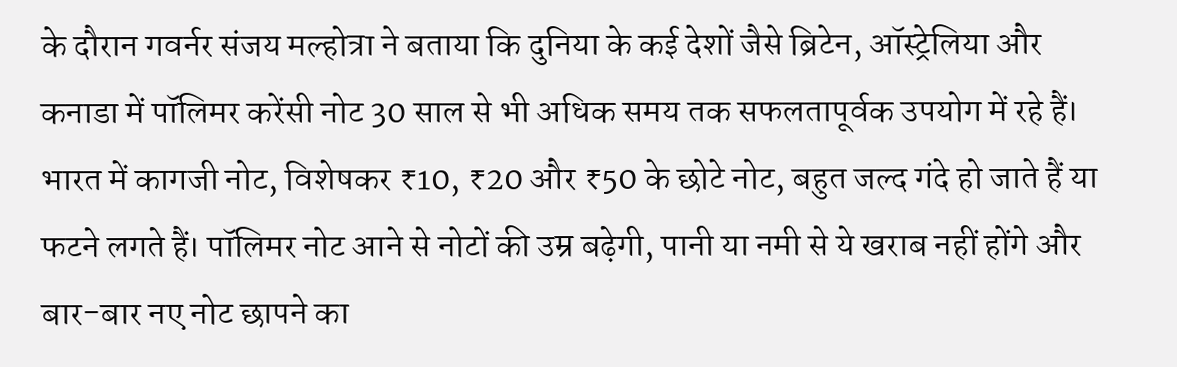के दौरान गवर्नर संजय मल्होत्रा ने बताया कि दुनिया के कई देशों जैसे ब्रिटेन, ऑस्ट्रेलिया और कनाडा में पॉलिमर करेंसी नोट 30 साल से भी अधिक समय तक सफलतापूर्वक उपयोग में रहे हैं। भारत में कागजी नोट, विशेषकर ₹10, ₹20 और ₹50 के छोटे नोट, बहुत जल्द गंदे हो जाते हैं या फटने लगते हैं। पॉलिमर नोट आने से नोटों की उम्र बढ़ेगी, पानी या नमी से ये खराब नहीं होंगे और बार-बार नए नोट छापने का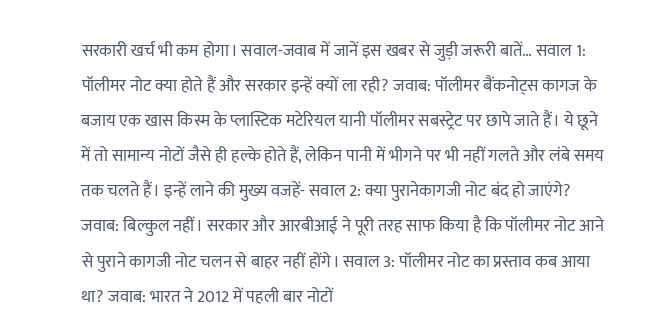सरकारी खर्च भी कम होगा। सवाल-जवाब में जानें इस खबर से जुड़ी जरूरी बातें… सवाल 1: पॉलीमर नोट क्या होते हैं और सरकार इन्हें क्यों ला रही? जवाब: पॉलीमर बैंकनोट्स कागज के बजाय एक खास किस्म के प्लास्टिक मटेरियल यानी पॉलीमर सबस्ट्रेट पर छापे जाते हैं। ये छूने में तो सामान्य नोटों जैसे ही हल्के होते हैं, लेकिन पानी में भीगने पर भी नहीं गलते और लंबे समय तक चलते हैं। इन्हें लाने की मुख्य वजहें- सवाल 2: क्या पुरानेकागजी नोट बंद हो जाएंगे? जवाब: बिल्कुल नहीं। सरकार और आरबीआई ने पूरी तरह साफ किया है कि पॉलीमर नोट आने से पुराने कागजी नोट चलन से बाहर नहीं होंगे। सवाल 3: पॉलीमर नोट का प्रस्ताव कब आया था? जवाब: भारत ने 2012 में पहली बार नोटों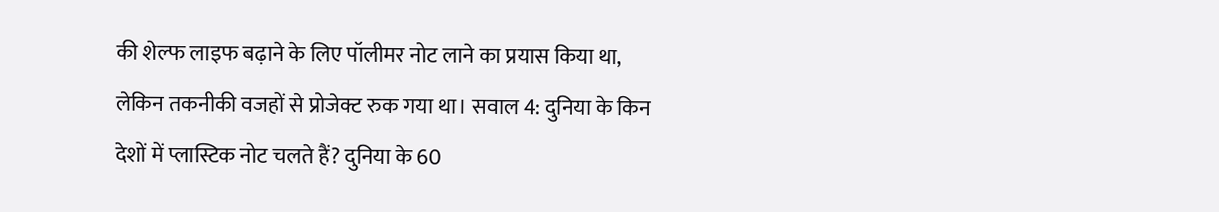की शेल्फ लाइफ बढ़ाने के लिए पॉलीमर नोट लाने का प्रयास किया था, लेकिन तकनीकी वजहों से प्रोजेक्ट रुक गया था। सवाल 4: दुनिया के किन देशों में प्लास्टिक नोट चलते हैं? दुनिया के 60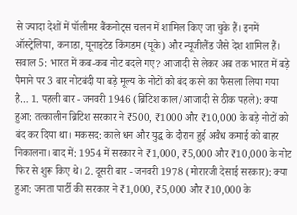से ज्यादा देशों में पॉलीमर बैंकनोट्स चलन में शामिल किए जा चुके हैं। इनमें ऑस्ट्रेलिया, कनाडा, यूनाइटेड किंगडम (यूके) और न्यूजीलैंड जैसे देश शामिल हैं। सवाल 5: भारत में कब-कब नोट बदले गए? आजादी से लेकर अब तक भारत में बड़े पैमाने पर 3 बार नोटबंदी या बड़े मूल्य के नोटों को बंद करने का फैसला लिया गया है… 1. पहली बार - जनवरी 1946 (ब्रिटिश काल/आजादी से ठीक पहले): क्या हुआ: तत्कालीन ब्रिटिश सरकार ने ₹500, ₹1000 और ₹10,000 के बड़े नोटों को बंद कर दिया था। मकसद: काले धन और युद्ध के दौरान हुई अवैध कमाई को बाहर निकालना। बाद में: 1954 में सरकार ने ₹1,000, ₹5,000 और ₹10,000 के नोट फिर से शुरू किए थे। 2. दूसरी बार - जनवरी 1978 (मोरारजी देसाई सरकार): क्या हुआ: जनता पार्टी की सरकार ने ₹1,000, ₹5,000 और ₹10,000 के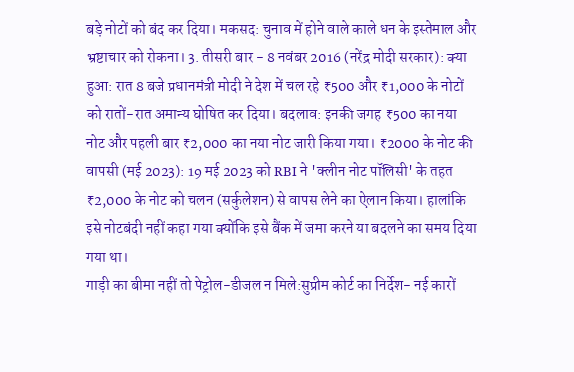बड़े नोटों को बंद कर दिया। मकसद: चुनाव में होने वाले काले धन के इस्तेमाल और भ्रष्टाचार को रोकना। 3. तीसरी बार - 8 नवंबर 2016 (नरेंद्र मोदी सरकार): क्या हुआ: रात 8 बजे प्रधानमंत्री मोदी ने देश में चल रहे ₹500 और ₹1,000 के नोटों को रातों-रात अमान्य घोषित कर दिया। बदलाव: इनकी जगह ₹500 का नया नोट और पहली बार ₹2,000 का नया नोट जारी किया गया। ₹2000 के नोट की वापसी (मई 2023): 19 मई 2023 को RBI ने 'क्लीन नोट पॉलिसी' के तहत ₹2,000 के नोट को चलन (सर्कुलेशन) से वापस लेने का ऐलान किया। हालांकि इसे नोटबंदी नहीं कहा गया क्योंकि इसे बैंक में जमा करने या बदलने का समय दिया गया था।
गाड़ी का बीमा नहीं तो पेट्रोल-डीजल न मिले:सुप्रीम कोर्ट का निर्देश- नई कारों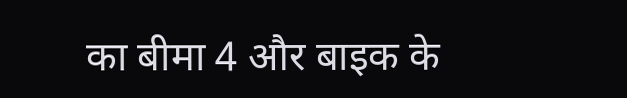का बीमा 4 और बाइक के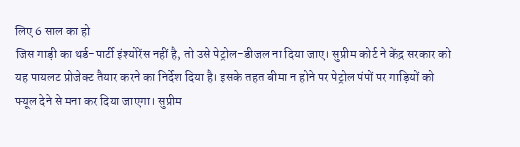लिए 6 साल का हो
जिस गाड़ी का थर्ड-पार्टी इंश्योरेंस नहीं है, तो उसे पेट्रोल-डीजल ना दिया जाए। सुप्रीम कोर्ट ने केंद्र सरकार को यह पायलट प्रोजेक्ट तैयार करने का निर्देश दिया है। इसके तहत बीमा न होने पर पेट्रोल पंपों पर गाड़ियों को फ्यूल देने से मना कर दिया जाएगा। सुप्रीम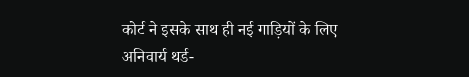कोर्ट ने इसके साथ ही नई गाड़ियों के लिए अनिवार्य थर्ड-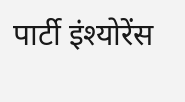पार्टी इंश्योरेंस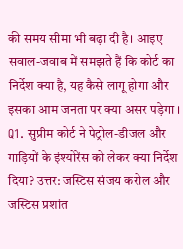की समय सीमा भी बढ़ा दी है। आइए सवाल-जवाब में समझते हैं कि कोर्ट का निर्देश क्या है, यह कैसे लागू होगा और इसका आम जनता पर क्या असर पड़ेगा । Q1. सुप्रीम कोर्ट ने पेट्रोल-डीजल और गाड़ियों के इंश्योरेंस को लेकर क्या निर्देश दिया? उत्तर: जस्टिस संजय करोल और जस्टिस प्रशांत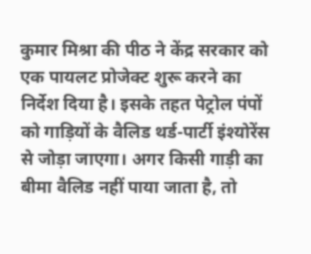कुमार मिश्रा की पीठ ने केंद्र सरकार को एक पायलट प्रोजेक्ट शुरू करने का निर्देश दिया है। इसके तहत पेट्रोल पंपों को गाड़ियों के वैलिड थर्ड-पार्टी इंश्योरेंस से जोड़ा जाएगा। अगर किसी गाड़ी का बीमा वैलिड नहीं पाया जाता है, तो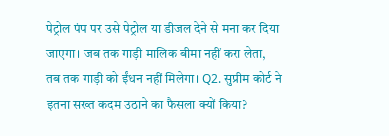पेट्रोल पंप पर उसे पेट्रोल या डीजल देने से मना कर दिया जाएगा। जब तक गाड़ी मालिक बीमा नहीं करा लेता, तब तक गाड़ी को ईंधन नहीं मिलेगा। Q2. सुप्रीम कोर्ट ने इतना सख्त कदम उठाने का फैसला क्यों किया?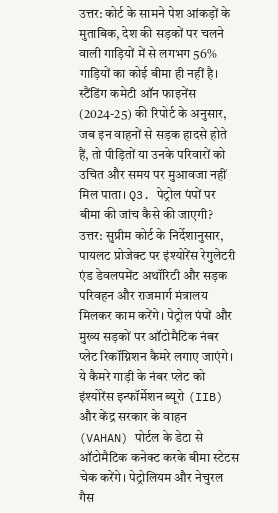उत्तर: कोर्ट के सामने पेश आंकड़ों के मुताबिक, देश की सड़कों पर चलने वाली गाड़ियों में से लगभग 56% गाड़ियों का कोई बीमा ही नहीं है। स्टैंडिंग कमेटी ऑन फाइनेंस (2024-25) की रिपोर्ट के अनुसार, जब इन वाहनों से सड़क हादसे होते हैं, तो पीड़ितों या उनके परिवारों को उचित और समय पर मुआवजा नहीं मिल पाता। Q3. पेट्रोल पंपों पर बीमा की जांच कैसे की जाएगी? उत्तर: सुप्रीम कोर्ट के निर्देशानुसार, पायलट प्रोजेक्ट पर इंश्योरेंस रेगुलेटरी एंड डेवलपमेंट अथॉरिटी और सड़क परिवहन और राजमार्ग मंत्रालय मिलकर काम करेंगे। पेट्रोल पंपों और मुख्य सड़कों पर ऑटोमैटिक नंबर प्लेट रिकॉग्निशन कैमरे लगाए जाएंगे। ये कैमरे गाड़ी के नंबर प्लेट को इंश्योरेंस इन्फॉर्मेशन ब्यूरो (IIB) और केंद्र सरकार के वाहन (VAHAN) पोर्टल के डेटा से ऑटोमैटिक कनेक्ट करके बीमा स्टेटस चेक करेंगे। पेट्रोलियम और नेचुरल गैस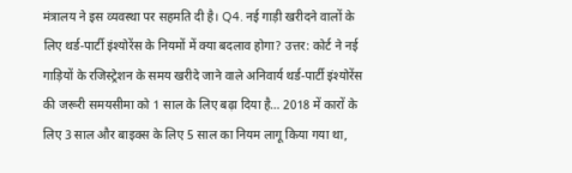मंत्रालय ने इस व्यवस्था पर सहमति दी है। Q4. नई गाड़ी खरीदने वालों के लिए थर्ड-पार्टी इंश्योरेंस के नियमों में क्या बदलाव होगा? उत्तर: कोर्ट ने नई गाड़ियों के रजिस्ट्रेशन के समय खरीदे जाने वाले अनिवार्य थर्ड-पार्टी इंश्योरेंस की जरूरी समयसीमा को 1 साल के लिए बढ़ा दिया है… 2018 में कारों के लिए 3 साल और बाइक्स के लिए 5 साल का नियम लागू किया गया था,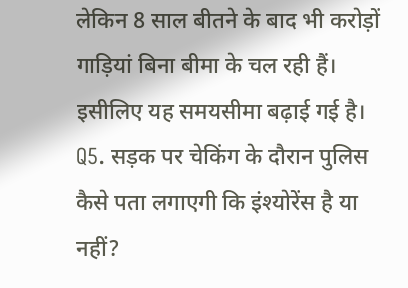लेकिन 8 साल बीतने के बाद भी करोड़ों गाड़ियां बिना बीमा के चल रही हैं। इसीलिए यह समयसीमा बढ़ाई गई है। Q5. सड़क पर चेकिंग के दौरान पुलिस कैसे पता लगाएगी कि इंश्योरेंस है या नहीं?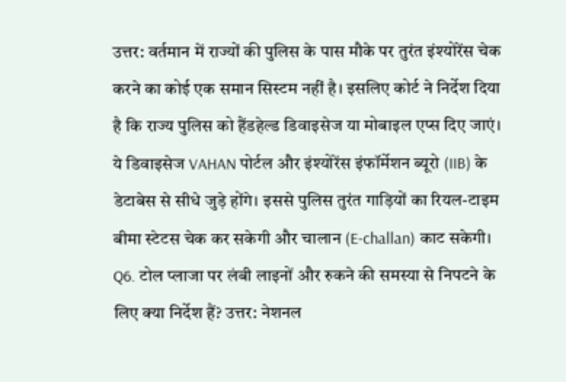उत्तर: वर्तमान में राज्यों की पुलिस के पास मौके पर तुरंत इंश्योरेंस चेक करने का कोई एक समान सिस्टम नहीं है। इसलिए कोर्ट ने निर्देश दिया है कि राज्य पुलिस को हैंडहेल्ड डिवाइसेज या मोबाइल एप्स दिए जाएं। ये डिवाइसेज VAHAN पोर्टल और इंश्योरेंस इंफॉर्मेशन ब्यूरो (IIB) के डेटाबेस से सीधे जुड़े होंगे। इससे पुलिस तुरंत गाड़ियों का रियल-टाइम बीमा स्टेटस चेक कर सकेगी और चालान (E-challan) काट सकेगी। Q6. टोल प्लाजा पर लंबी लाइनों और रुकने की समस्या से निपटने के लिए क्या निर्देश हैं? उत्तर: नेशनल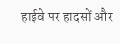हाईवे पर हादसों और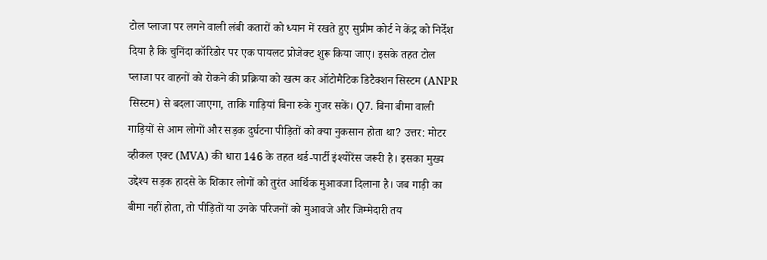टोल प्लाजा पर लगने वाली लंबी कतारों को ध्यान में रखते हुए सुप्रीम कोर्ट ने केंद्र को निर्देश दिया है कि चुनिंदा कॉरिडोर पर एक पायलट प्रोजेक्ट शुरू किया जाए। इसके तहत टोल प्लाजा पर वाहनों को रोकने की प्रक्रिया को खत्म कर ऑटोमैटिक डिटैक्शन सिस्टम (ANPR सिस्टम) से बदला जाएगा, ताकि गाड़ियां बिना रुके गुजर सकें। Q7. बिना बीमा वाली गाड़ियों से आम लोगों और सड़क दुर्घटना पीड़ितों को क्या नुकसान होता था? उत्तर: मोटर व्हीकल एक्ट (MVA) की धारा 146 के तहत थर्ड-पार्टी इंश्योरेंस जरूरी है। इसका मुख्य उद्देश्य सड़क हादसे के शिकार लोगों को तुरंत आर्थिक मुआवजा दिलाना है। जब गाड़ी का बीमा नहीं होता, तो पीड़ितों या उनके परिजनों को मुआवजे और जिम्मेदारी तय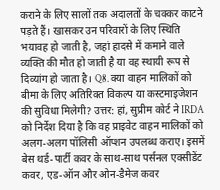कराने के लिए सालों तक अदालतों के चक्कर काटने पड़ते हैं। खासकर उन परिवारों के लिए स्थिति भयावह हो जाती है, जहां हादसे में कमाने वाले व्यक्ति की मौत हो जाती है या वह स्थायी रूप से दिव्यांग हो जाता है। Q8. क्या वाहन मालिकों को बीमा के लिए अतिरिक्त विकल्प या कस्टमाइजेशन की सुविधा मिलेगी? उत्तर: हां, सुप्रीम कोर्ट ने IRDA को निर्देश दिया है कि वह प्राइवेट वाहन मालिकों को अलग-अलग पॉलिसी ऑप्शन उपलब्ध कराए। इसमें बेस थर्ड-पार्टी कवर के साथ-साथ पर्सनल एक्सीडेंट कवर, एड-ऑन और ओन-डैमेज कवर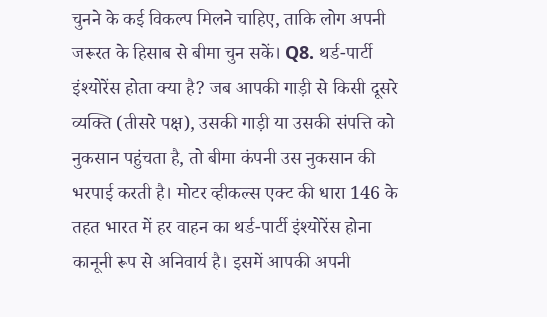चुनने के कई विकल्प मिलने चाहिए, ताकि लोग अपनी जरूरत के हिसाब से बीमा चुन सकें। Q8. थर्ड-पार्टी इंश्योरेंस होता क्या है? जब आपकी गाड़ी से किसी दूसरे व्यक्ति (तीसरे पक्ष), उसकी गाड़ी या उसकी संपत्ति को नुकसान पहुंचता है, तो बीमा कंपनी उस नुकसान की भरपाई करती है। मोटर व्हीकल्स एक्ट की धारा 146 के तहत भारत में हर वाहन का थर्ड-पार्टी इंश्योरेंस होना कानूनी रूप से अनिवार्य है। इसमें आपकी अपनी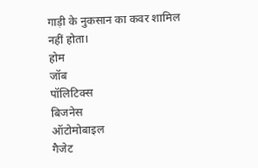गाड़ी के नुकसान का कवर शामिल नहीं होता।
होम
जॉब
पॉलिटिक्स
बिजनेस
ऑटोमोबाइल
गैजेट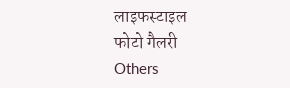लाइफस्टाइल
फोटो गैलरी
Others